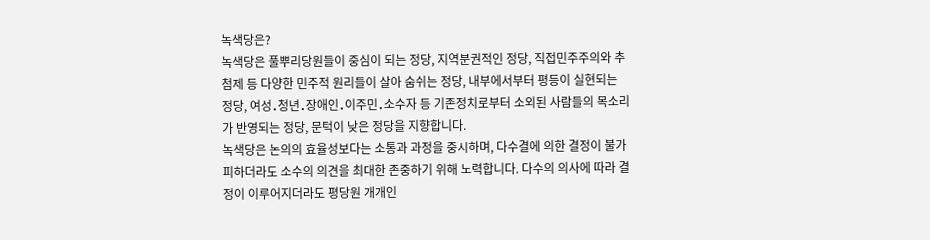녹색당은?
녹색당은 풀뿌리당원들이 중심이 되는 정당, 지역분권적인 정당, 직접민주주의와 추첨제 등 다양한 민주적 원리들이 살아 숨쉬는 정당, 내부에서부터 평등이 실현되는 정당, 여성․청년․장애인․이주민․소수자 등 기존정치로부터 소외된 사람들의 목소리가 반영되는 정당, 문턱이 낮은 정당을 지향합니다.
녹색당은 논의의 효율성보다는 소통과 과정을 중시하며, 다수결에 의한 결정이 불가피하더라도 소수의 의견을 최대한 존중하기 위해 노력합니다. 다수의 의사에 따라 결정이 이루어지더라도 평당원 개개인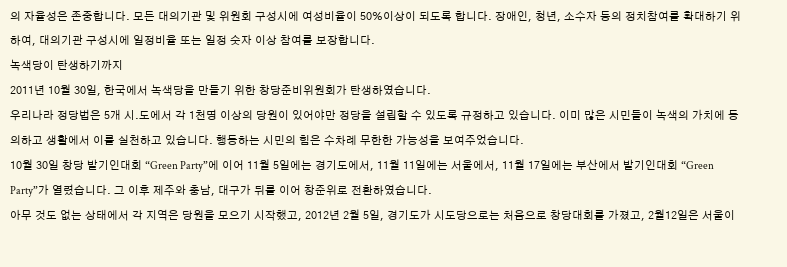의 자율성은 존중합니다. 모든 대의기관 및 위원회 구성시에 여성비율이 50%이상이 되도록 합니다. 장애인, 청년, 소수자 등의 정치참여를 확대하기 위하여, 대의기관 구성시에 일정비율 또는 일정 숫자 이상 참여를 보장합니다.
녹색당이 탄생하기까지
2011년 10월 30일, 한국에서 녹색당을 만들기 위한 창당준비위원회가 탄생하였습니다.
우리나라 정당법은 5개 시․도에서 각 1천명 이상의 당원이 있어야만 정당을 설립할 수 있도록 규정하고 있습니다. 이미 많은 시민들이 녹색의 가치에 동의하고 생활에서 이를 실천하고 있습니다. 행동하는 시민의 힘은 수차례 무한한 가능성을 보여주었습니다.
10월 30일 창당 발기인대회 “Green Party”에 이어 11월 5일에는 경기도에서, 11월 11일에는 서울에서, 11월 17일에는 부산에서 발기인대회 “Green Party”가 열렸습니다. 그 이후 제주와 충남, 대구가 뒤를 이어 창준위로 전환하였습니다.
아무 것도 없는 상태에서 각 지역은 당원을 모으기 시작했고, 2012년 2월 5일, 경기도가 시도당으로는 처음으로 창당대회를 가졌고, 2월12일은 서울이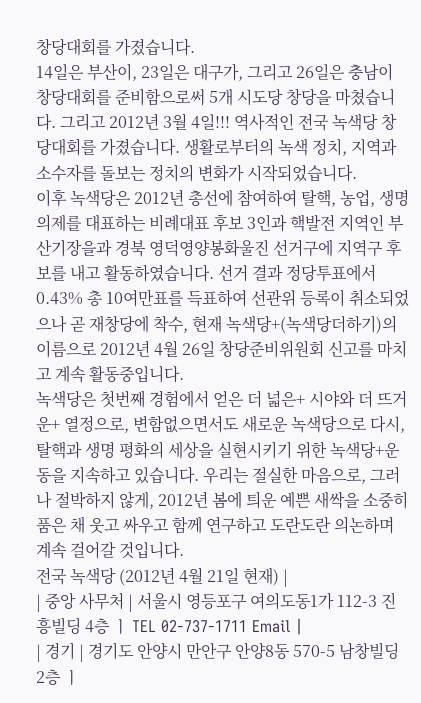창당대회를 가졌습니다.
14일은 부산이, 23일은 대구가, 그리고 26일은 충남이 창당대회를 준비함으로써 5개 시도당 창당을 마쳤습니다. 그리고 2012년 3월 4일!!! 역사적인 전국 녹색당 창당대회를 가졌습니다. 생활로부터의 녹색 정치, 지역과 소수자를 돌보는 정치의 변화가 시작되었습니다.
이후 녹색당은 2012년 총선에 참여하여 탈핵, 농업, 생명 의제를 대표하는 비례대표 후보 3인과 핵발전 지역인 부산기장을과 경북 영덕영양봉화울진 선거구에 지역구 후보를 내고 활동하였습니다. 선거 결과 정당투표에서 0.43% 총 10여만표를 득표하여 선관위 등록이 취소되었으나 곧 재창당에 착수, 현재 녹색당+(녹색당더하기)의 이름으로 2012년 4월 26일 창당준비위원회 신고를 마치고 계속 활동중입니다.
녹색당은 첫번째 경험에서 얻은 더 넓은+ 시야와 더 뜨거운+ 열정으로, 변함없으면서도 새로운 녹색당으로 다시, 탈핵과 생명 평화의 세상을 실현시키기 위한 녹색당+운동을 지속하고 있습니다. 우리는 절실한 마음으로, 그러나 절박하지 않게, 2012년 봄에 틔운 예쁜 새싹을 소중히 품은 채 웃고 싸우고 함께 연구하고 도란도란 의논하며 계속 걸어갈 것입니다.
전국 녹색당 (2012년 4월 21일 현재) |
| 중앙 사무처 | 서울시 영등포구 여의도동1가 112-3 진흥빌딩 4층 ㅣ TEL 02-737-1711 Email |
| 경기 | 경기도 안양시 만안구 안양8동 570-5 남창빌딩 2층 ㅣ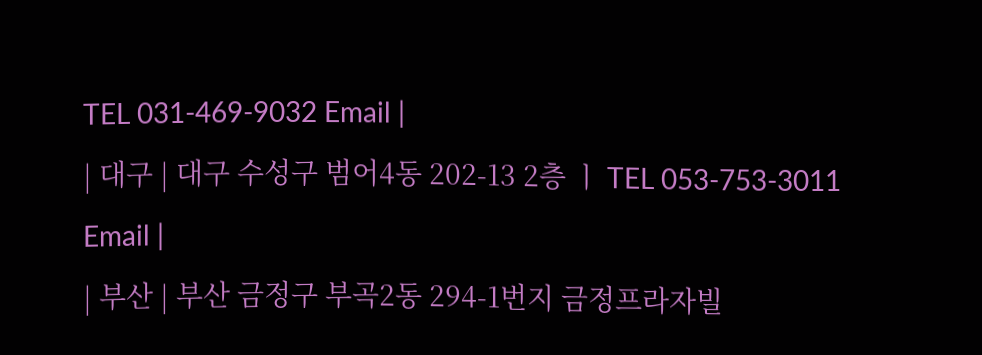TEL 031-469-9032 Email |
| 대구 | 대구 수성구 범어4동 202-13 2층 ㅣ TEL 053-753-3011 Email |
| 부산 | 부산 금정구 부곡2동 294-1번지 금정프라자빌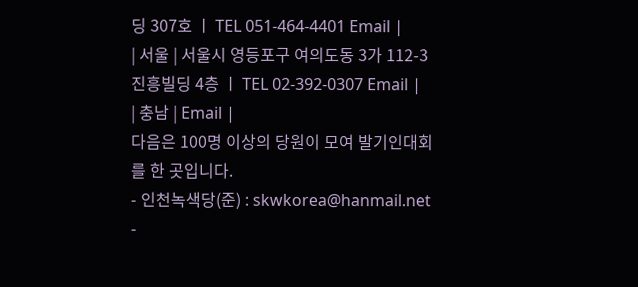딩 307호 ㅣ TEL 051-464-4401 Email |
| 서울 | 서울시 영등포구 여의도동 3가 112-3 진흥빌딩 4층 ㅣ TEL 02-392-0307 Email |
| 충남 | Email |
다음은 100명 이상의 당원이 모여 발기인대회를 한 곳입니다.
- 인천녹색당(준) : skwkorea@hanmail.net
-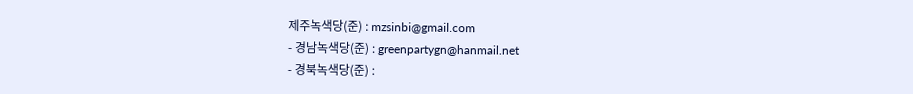제주녹색당(준) : mzsinbi@gmail.com
- 경남녹색당(준) : greenpartygn@hanmail.net
- 경북녹색당(준) :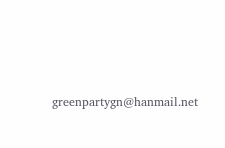greenpartygn@hanmail.net